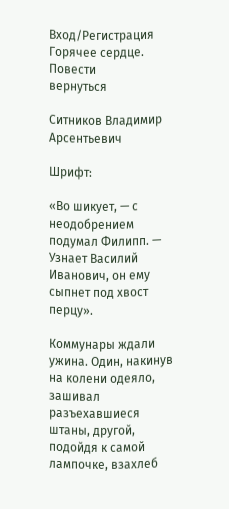Вход/Регистрация
Горячее сердце. Повести
вернуться

Ситников Владимир Арсентьевич

Шрифт:

«Во шикует, — с неодобрением подумал Филипп. — Узнает Василий Иванович, он ему сыпнет под хвост перцу».

Коммунары ждали ужина. Один, накинув на колени одеяло, зашивал разъехавшиеся штаны, другой, подойдя к самой лампочке, взахлеб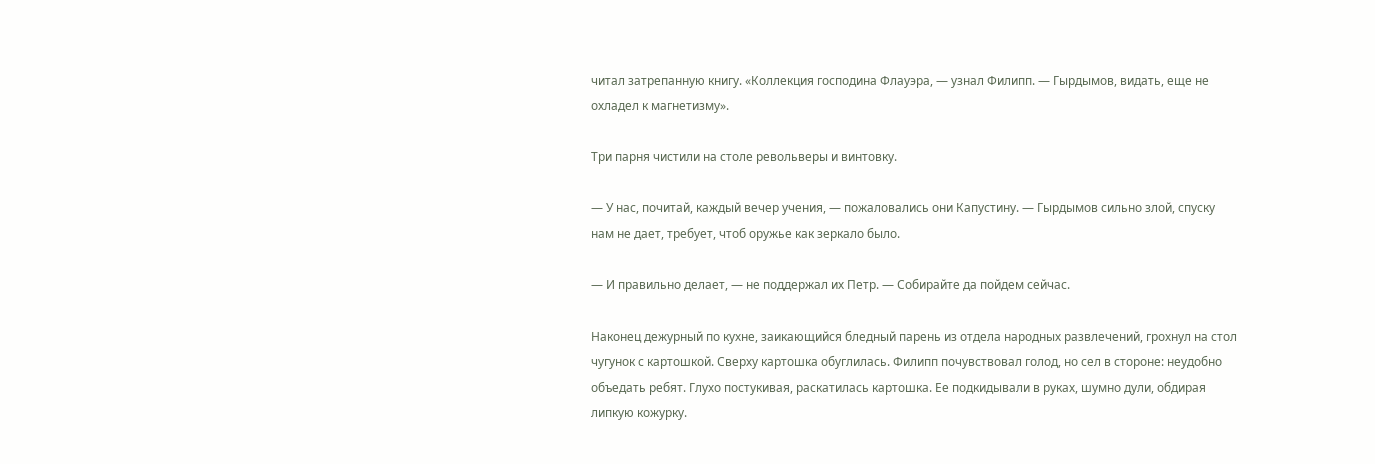читал затрепанную книгу. «Коллекция господина Флауэра, — узнал Филипп. — Гырдымов, видать, еще не охладел к магнетизму».

Три парня чистили на столе револьверы и винтовку.

— У нас, почитай, каждый вечер учения, — пожаловались они Капустину. — Гырдымов сильно злой, спуску нам не дает, требует, чтоб оружье как зеркало было.

— И правильно делает, — не поддержал их Петр. — Собирайте да пойдем сейчас.

Наконец дежурный по кухне, заикающийся бледный парень из отдела народных развлечений, грохнул на стол чугунок с картошкой. Сверху картошка обуглилась. Филипп почувствовал голод, но сел в стороне: неудобно объедать ребят. Глухо постукивая, раскатилась картошка. Ее подкидывали в руках, шумно дули, обдирая липкую кожурку.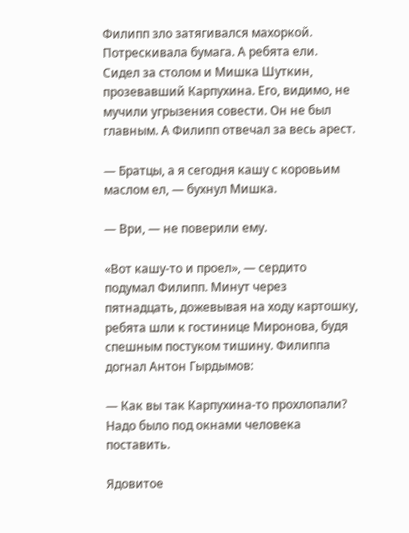Филипп зло затягивался махоркой. Потрескивала бумага. А ребята ели. Сидел за столом и Мишка Шуткин, прозевавший Карпухина. Его, видимо, не мучили угрызения совести. Он не был главным. А Филипп отвечал за весь арест.

— Братцы, а я сегодня кашу с коровьим маслом ел, — бухнул Мишка.

— Ври, — не поверили ему.

«Вот кашу-то и проел», — сердито подумал Филипп. Минут через пятнадцать, дожевывая на ходу картошку, ребята шли к гостинице Миронова, будя спешным постуком тишину. Филиппа догнал Антон Гырдымов:

— Как вы так Карпухина-то прохлопали? Надо было под окнами человека поставить.

Ядовитое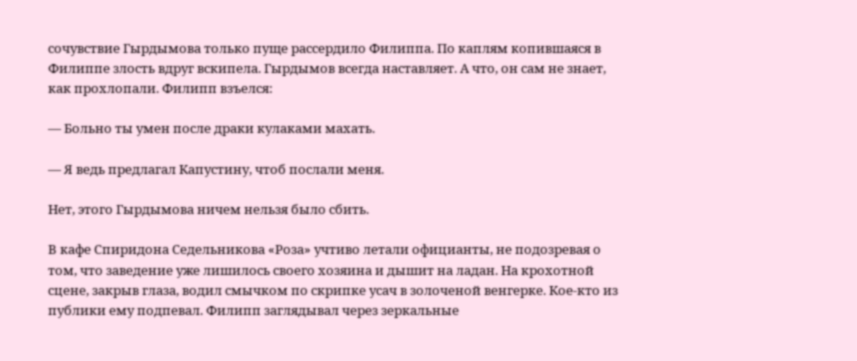сочувствие Гырдымова только пуще рассердило Филиппа. По каплям копившаяся в Филиппе злость вдруг вскипела. Гырдымов всегда наставляет. А что, он сам не знает, как прохлопали. Филипп взъелся:

— Больно ты умен после драки кулаками махать.

— Я ведь предлагал Капустину, чтоб послали меня.

Нет, этого Гырдымова ничем нельзя было сбить.

В кафе Спиридона Седельникова «Роза» учтиво летали официанты, не подозревая о том, что заведение уже лишилось своего хозяина и дышит на ладан. На крохотной сцене, закрыв глаза, водил смычком по скрипке усач в золоченой венгерке. Кое-кто из публики ему подпевал. Филипп заглядывал через зеркальные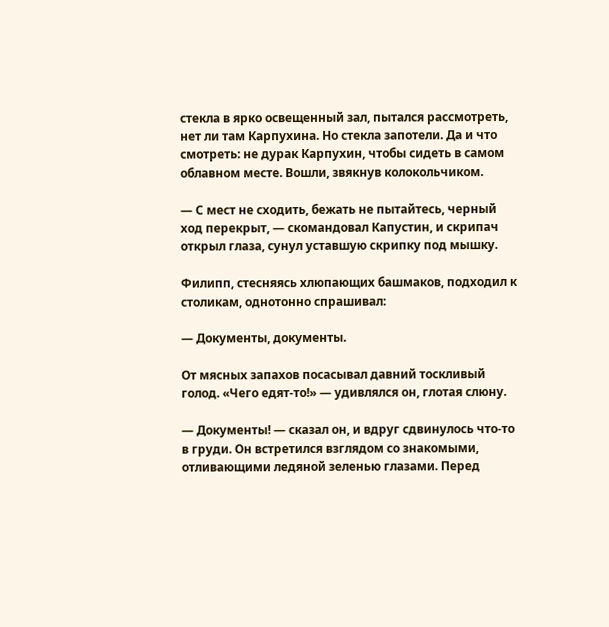стекла в ярко освещенный зал, пытался рассмотреть, нет ли там Карпухина. Но стекла запотели. Да и что смотреть: не дурак Карпухин, чтобы сидеть в самом облавном месте. Вошли, звякнув колокольчиком.

— С мест не сходить, бежать не пытайтесь, черный ход перекрыт, — скомандовал Капустин, и скрипач открыл глаза, сунул уставшую скрипку под мышку.

Филипп, стесняясь хлюпающих башмаков, подходил к столикам, однотонно спрашивал:

— Документы, документы.

От мясных запахов посасывал давний тоскливый голод. «Чего едят-то!» — удивлялся он, глотая слюну.

— Документы! — сказал он, и вдруг сдвинулось что-то в груди. Он встретился взглядом со знакомыми, отливающими ледяной зеленью глазами. Перед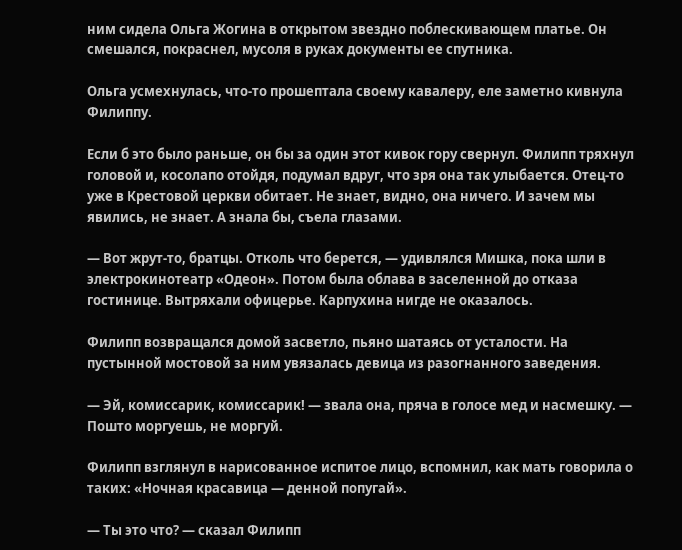ним сидела Ольга Жогина в открытом звездно поблескивающем платье. Он смешался, покраснел, мусоля в руках документы ее спутника.

Ольга усмехнулась, что-то прошептала своему кавалеру, еле заметно кивнула Филиппу.

Если б это было раньше, он бы за один этот кивок гору свернул. Филипп тряхнул головой и, косолапо отойдя, подумал вдруг, что зря она так улыбается. Отец-то уже в Крестовой церкви обитает. Не знает, видно, она ничего. И зачем мы явились, не знает. А знала бы, съела глазами.

— Вот жрут-то, братцы. Отколь что берется, — удивлялся Мишка, пока шли в электрокинотеатр «Одеон». Потом была облава в заселенной до отказа гостинице. Вытряхали офицерье. Карпухина нигде не оказалось.

Филипп возвращался домой засветло, пьяно шатаясь от усталости. На пустынной мостовой за ним увязалась девица из разогнанного заведения.

— Эй, комиссарик, комиссарик! — звала она, пряча в голосе мед и насмешку. — Пошто моргуешь, не моргуй.

Филипп взглянул в нарисованное испитое лицо, вспомнил, как мать говорила о таких: «Ночная красавица — денной попугай».

— Ты это что? — сказал Филипп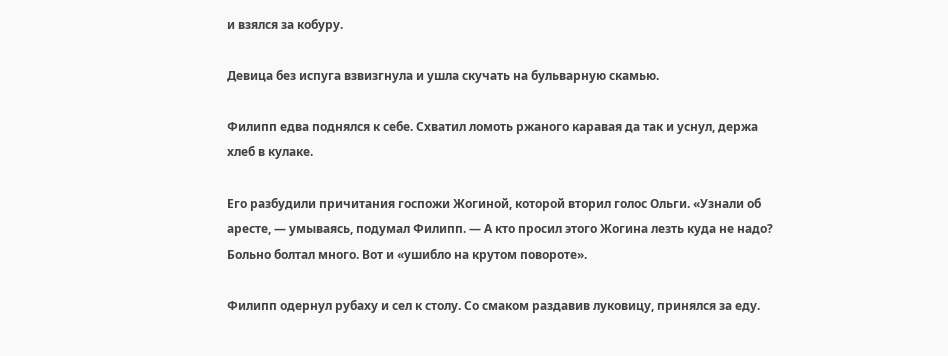и взялся за кобуру.

Девица без испуга взвизгнула и ушла скучать на бульварную скамью.

Филипп едва поднялся к себе. Схватил ломоть ржаного каравая да так и уснул, держа хлеб в кулаке.

Его разбудили причитания госпожи Жогиной, которой вторил голос Ольги. «Узнали об аресте, — умываясь, подумал Филипп. — А кто просил этого Жогина лезть куда не надо? Больно болтал много. Вот и «ушибло на крутом повороте».

Филипп одернул рубаху и сел к столу. Со смаком раздавив луковицу, принялся за еду.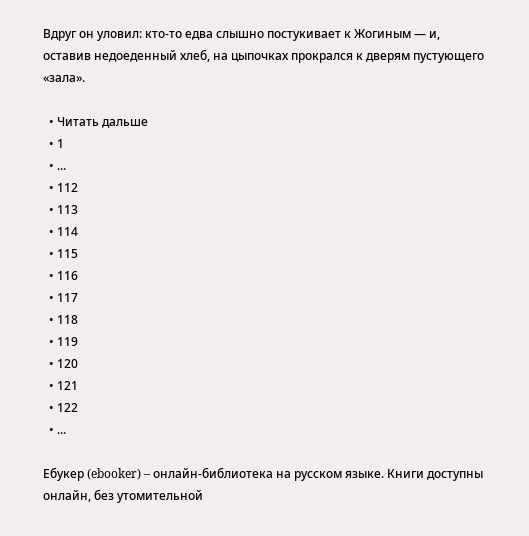Вдруг он уловил: кто-то едва слышно постукивает к Жогиным — и, оставив недоеденный хлеб, на цыпочках прокрался к дверям пустующего «зала».

  • Читать дальше
  • 1
  • ...
  • 112
  • 113
  • 114
  • 115
  • 116
  • 117
  • 118
  • 119
  • 120
  • 121
  • 122
  • ...

Ебукер (ebooker) – онлайн-библиотека на русском языке. Книги доступны онлайн, без утомительной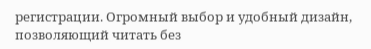регистрации. Огромный выбор и удобный дизайн, позволяющий читать без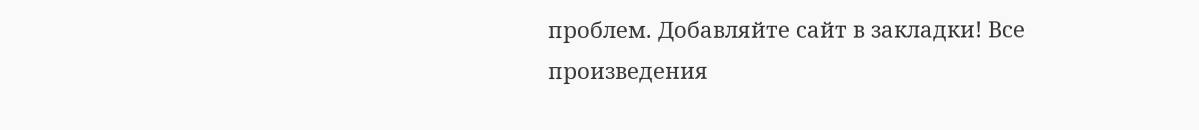проблем. Добавляйте сайт в закладки! Все произведения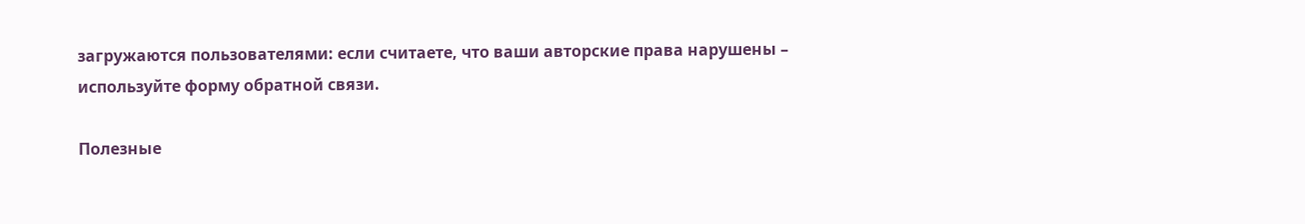загружаются пользователями: если считаете, что ваши авторские права нарушены – используйте форму обратной связи.

Полезные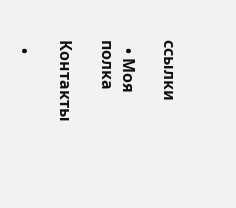ссылки

  • Моя полка

Контакты

  •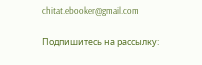chitat.ebooker@gmail.com

Подпишитесь на рассылку: